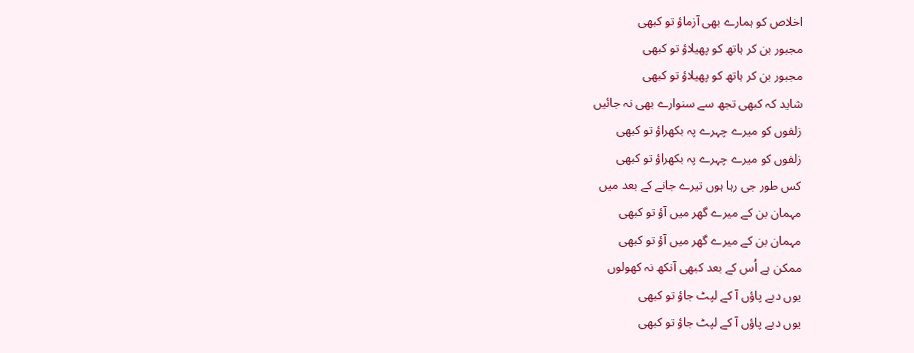اخلاص کو ہمارے بھی آزماؤ تو کبھی
مجبور بن کر ہاتھ کو پھیلاؤ تو کبھی
مجبور بن کر ہاتھ کو پھیلاؤ تو کبھی
شاید کہ کبھی تجھ سے سنوارے بھی نہ جائیں
زلفوں کو میرے چہرے پہ بکھراؤ تو کبھی
زلفوں کو میرے چہرے پہ بکھراؤ تو کبھی
کس طور جی رہا ہوں تیرے جانے کے بعد میں
مہمان بن کے میرے گھر میں آؤ تو کبھی
مہمان بن کے میرے گھر میں آؤ تو کبھی
ممکن ہے اُس کے بعد کبھی آنکھ نہ کھولوں
یوں دبے پاؤں آ کے لپٹ جاؤ تو کبھی
یوں دبے پاؤں آ کے لپٹ جاؤ تو کبھی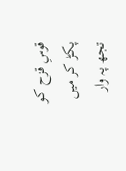قوسِ قزح کو پکڑ کر میں تجھ پہ وار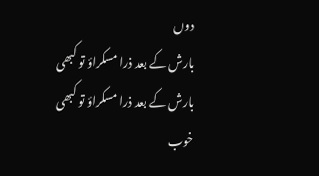دوں
بارش کے بعد ذرا مسکراؤ تو کبھی
بارش کے بعد ذرا مسکراؤ تو کبھی
خوب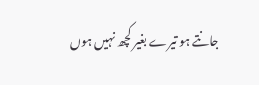جانتے ہو تیرے بغیر کچھ نہیں ہوں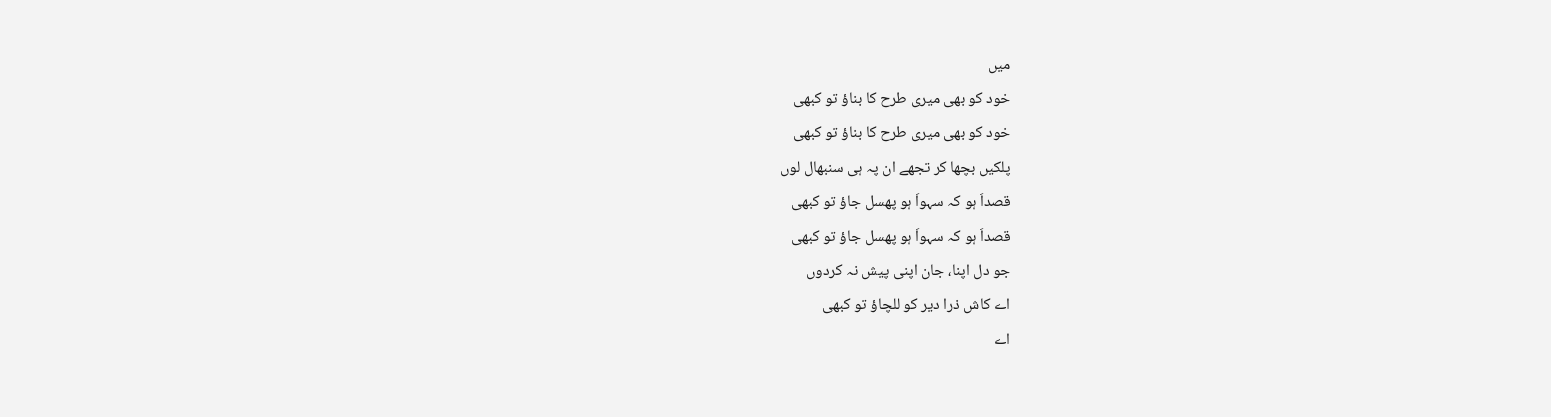میں
خود کو بھی میری طرح کا بناؤ تو کبھی
خود کو بھی میری طرح کا بناؤ تو کبھی
پلکیں بچھا کر تجھے ان پہ ہی سنبھال لوں
قصداَ ہو کہ سہواَ ہو پھسل جاؤ تو کبھی
قصداَ ہو کہ سہواَ ہو پھسل جاؤ تو کبھی
جو دل اپنا، جان اپنی پیش نہ کردوں
اے کاش ذرا دیر کو للچاؤ تو کبھی
اے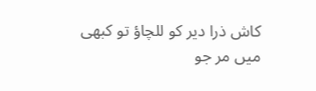کاش ذرا دیر کو للچاؤ تو کبھی
میں مر جو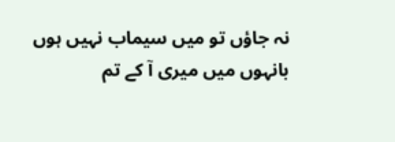نہ جاؤں تو میں سیماب نہیں ہوں
بانہوں میں میری آ کے تم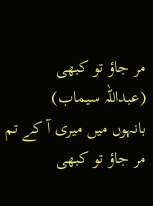مر جاؤ تو کبھی
(عبداللہ سیماب)
بانہوں میں میری آ کے تم مر جاؤ تو کبھی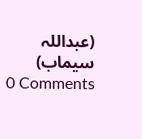(عبداللہ سیماب)
0 Comments